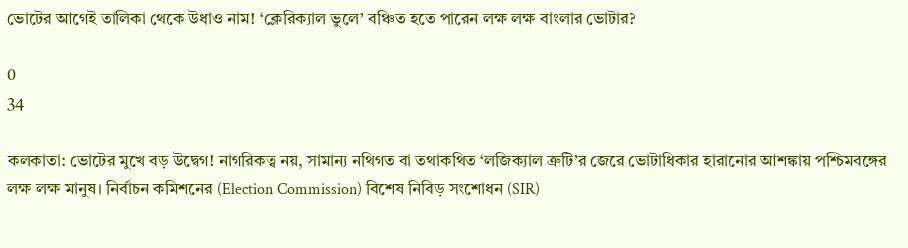ভোটের আগেই তালিকা থেকে উধাও নাম! ‘ক্লেরিক্যাল ভুলে’ বঞ্চিত হতে পারেন লক্ষ লক্ষ বাংলার ভোটার?

0
34

কলকাতা: ভোটের মুখে বড় উদ্বেগ! নাগরিকত্ব নয়, সামান্য নথিগত বা তথাকথিত ‘লজিক্যাল ত্রুটি’র জেরে ভোটাধিকার হারানোর আশঙ্কায় পশ্চিমবঙ্গের লক্ষ লক্ষ মানুষ। নির্বাচন কমিশনের (Election Commission) বিশেষ নিবিড় সংশোধন (SIR)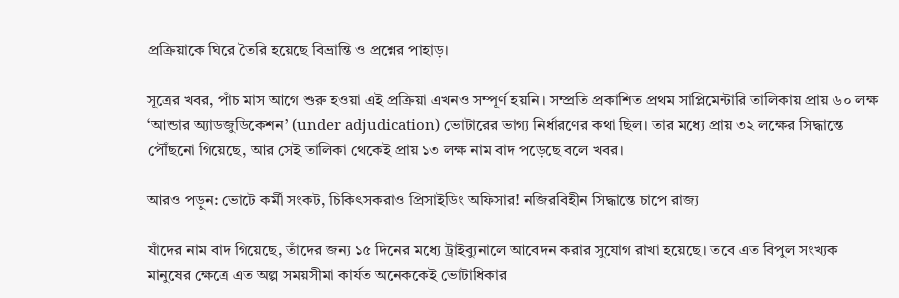প্রক্রিয়াকে ঘিরে তৈরি হয়েছে বিভ্রান্তি ও প্রশ্নের পাহাড়।

সূত্রের খবর, পাঁচ মাস আগে শুরু হওয়া এই প্রক্রিয়া এখনও সম্পূর্ণ হয়নি। সম্প্রতি প্রকাশিত প্রথম সাপ্লিমেন্টারি তালিকায় প্রায় ৬০ লক্ষ ‘আন্ডার অ্যাডজুডিকেশন’ (under adjudication) ভোটারের ভাগ্য নির্ধারণের কথা ছিল। তার মধ্যে প্রায় ৩২ লক্ষের সিদ্ধান্তে পৌঁছনো গিয়েছে, আর সেই তালিকা থেকেই প্রায় ১৩ লক্ষ নাম বাদ পড়েছে বলে খবর।

আরও পড়ুন: ভোটে কর্মী সংকট, চিকিৎসকরাও প্রিসাইডিং অফিসার! নজিরবিহীন সিদ্ধান্তে চাপে রাজ্য

যাঁদের নাম বাদ গিয়েছে, তাঁদের জন্য ১৫ দিনের মধ্যে ট্রাইব্যুনালে আবেদন করার সুযোগ রাখা হয়েছে। তবে এত বিপুল সংখ্যক মানুষের ক্ষেত্রে এত অল্প সময়সীমা কার্যত অনেককেই ভোটাধিকার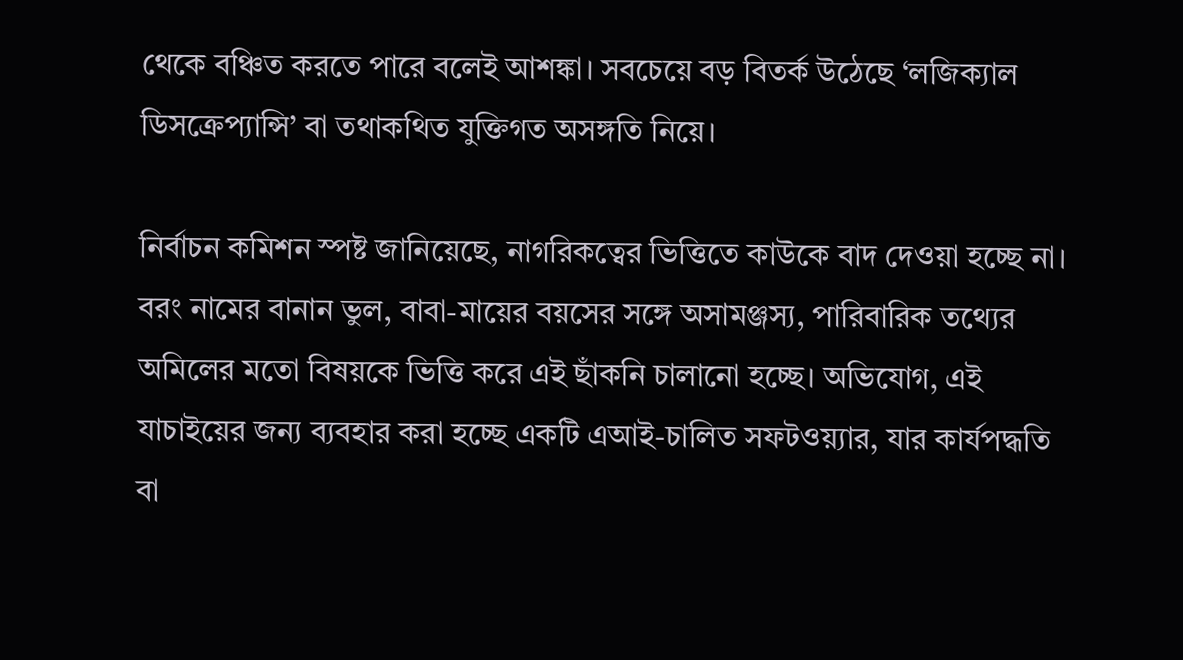থেকে বঞ্চিত করতে পারে বলেই আশঙ্কা। সবচেয়ে বড় বিতর্ক উঠেছে ‘লজিক্যাল ডিসক্রেপ্যান্সি’ বা তথাকথিত যুক্তিগত অসঙ্গতি নিয়ে।

নির্বাচন কমিশন স্পষ্ট জানিয়েছে, নাগরিকত্বের ভিত্তিতে কাউকে বাদ দেওয়া হচ্ছে না। বরং নামের বানান ভুল, বাবা-মায়ের বয়সের সঙ্গে অসামঞ্জস্য, পারিবারিক তথ্যের অমিলের মতো বিষয়কে ভিত্তি করে এই ছাঁকনি চালানো হচ্ছে। অভিযোগ, এই যাচাইয়ের জন্য ব্যবহার করা হচ্ছে একটি এআই-চালিত সফটওয়্যার, যার কার্যপদ্ধতি বা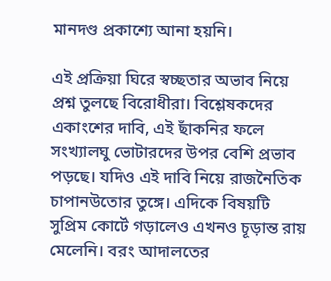মানদণ্ড প্রকাশ্যে আনা হয়নি।

এই প্রক্রিয়া ঘিরে স্বচ্ছতার অভাব নিয়ে প্রশ্ন তুলছে বিরোধীরা। বিশ্লেষকদের একাংশের দাবি, এই ছাঁকনির ফলে সংখ্যালঘু ভোটারদের উপর বেশি প্রভাব পড়ছে। যদিও এই দাবি নিয়ে রাজনৈতিক চাপানউতোর তুঙ্গে। এদিকে বিষয়টি সুপ্রিম কোর্টে গড়ালেও এখনও চূড়ান্ত রায় মেলেনি। বরং আদালতের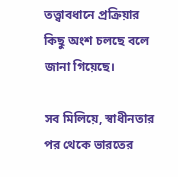তত্ত্বাবধানে প্রক্রিয়ার কিছু অংশ চলছে বলে জানা গিয়েছে।

সব মিলিয়ে, স্বাধীনতার পর থেকে ভারতের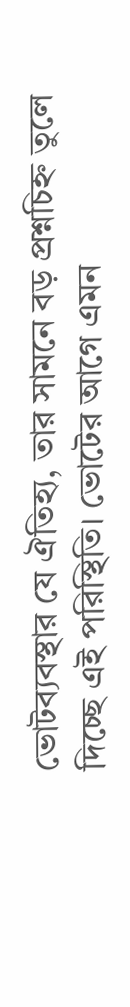ভোটব্যবস্থার যে ঐতিহ্য, তার সামনে বড় প্রশ্নচিহ্ন তুলে দিচ্ছে এই পরিস্থিতি। ভোটের আগে এমন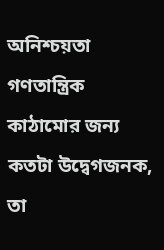অনিশ্চয়তা গণতান্ত্রিক কাঠামোর জন্য কতটা উদ্বেগজনক, তা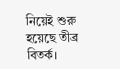নিয়েই শুরু হয়েছে তীব্র বিতর্ক।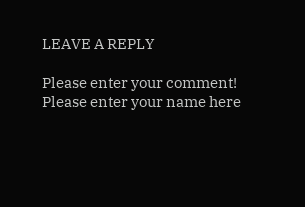LEAVE A REPLY

Please enter your comment!
Please enter your name here